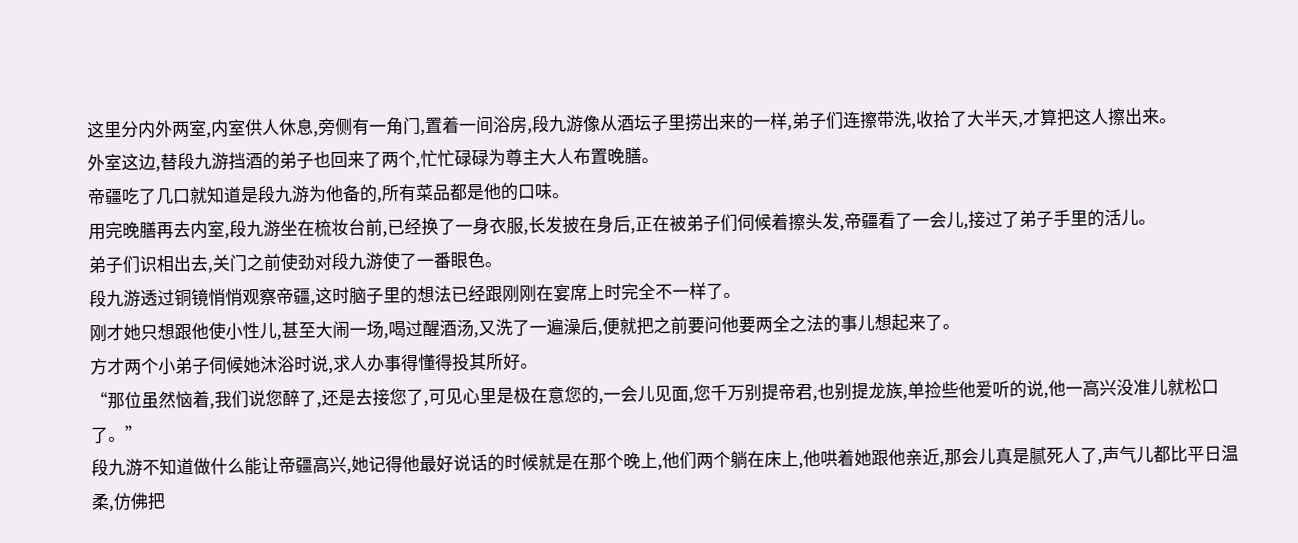这里分内外两室,内室供人休息,旁侧有一角门,置着一间浴房,段九游像从酒坛子里捞出来的一样,弟子们连擦带洗,收拾了大半天,才算把这人擦出来。
外室这边,替段九游挡酒的弟子也回来了两个,忙忙碌碌为尊主大人布置晚膳。
帝疆吃了几口就知道是段九游为他备的,所有菜品都是他的口味。
用完晚膳再去内室,段九游坐在梳妆台前,已经换了一身衣服,长发披在身后,正在被弟子们伺候着擦头发,帝疆看了一会儿,接过了弟子手里的活儿。
弟子们识相出去,关门之前使劲对段九游使了一番眼色。
段九游透过铜镜悄悄观察帝疆,这时脑子里的想法已经跟刚刚在宴席上时完全不一样了。
刚才她只想跟他使小性儿,甚至大闹一场,喝过醒酒汤,又洗了一遍澡后,便就把之前要问他要两全之法的事儿想起来了。
方才两个小弟子伺候她沐浴时说,求人办事得懂得投其所好。
“那位虽然恼着,我们说您醉了,还是去接您了,可见心里是极在意您的,一会儿见面,您千万别提帝君,也别提龙族,单捡些他爱听的说,他一高兴没准儿就松口了。”
段九游不知道做什么能让帝疆高兴,她记得他最好说话的时候就是在那个晚上,他们两个躺在床上,他哄着她跟他亲近,那会儿真是腻死人了,声气儿都比平日温柔,仿佛把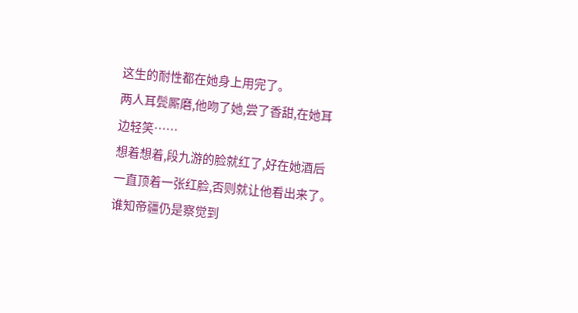这生的耐性都在她身上用完了。
两人耳鬓厮磨,他吻了她,尝了香甜,在她耳边轻笑……
想着想着,段九游的脸就红了,好在她酒后一直顶着一张红脸,否则就让他看出来了。
谁知帝疆仍是察觉到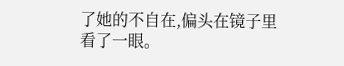了她的不自在,偏头在镜子里看了一眼。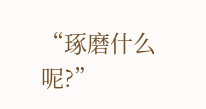“琢磨什么呢?”